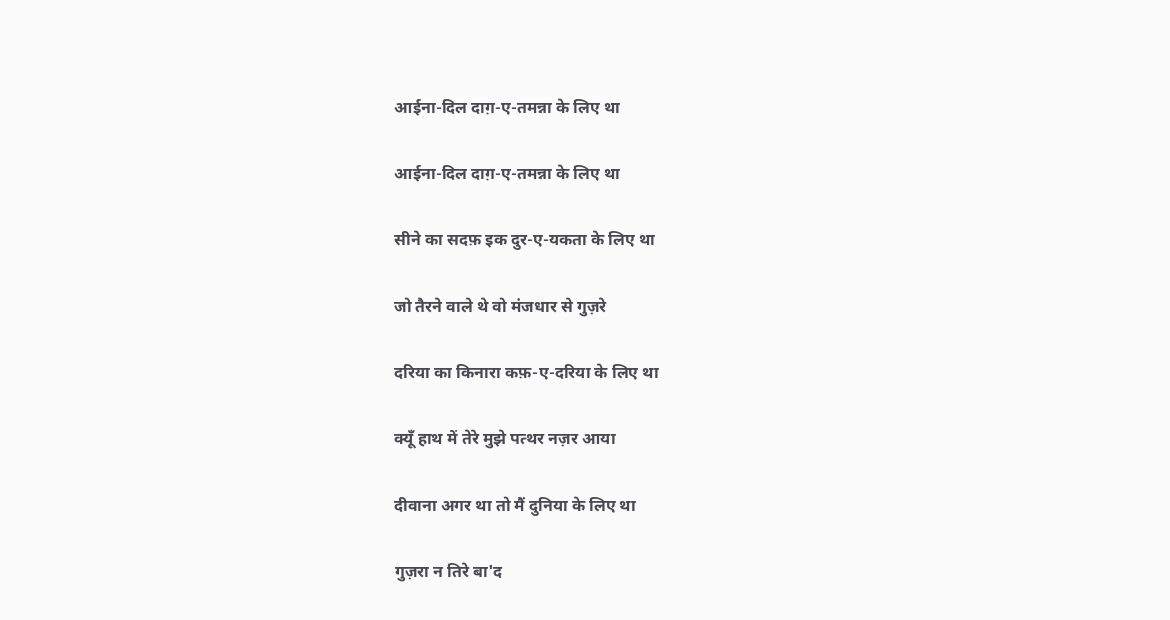आईना-दिल दाग़-ए-तमन्ना के लिए था

आईना-दिल दाग़-ए-तमन्ना के लिए था

सीने का सदफ़ इक दुर-ए-यकता के लिए था

जो तैरने वाले थे वो मंजधार से गुज़रे

दरिया का किनारा कफ़-ए-दरिया के लिए था

क्यूँ हाथ में तेरे मुझे पत्थर नज़र आया

दीवाना अगर था तो मैं दुनिया के लिए था

गुज़रा न तिरे बा'द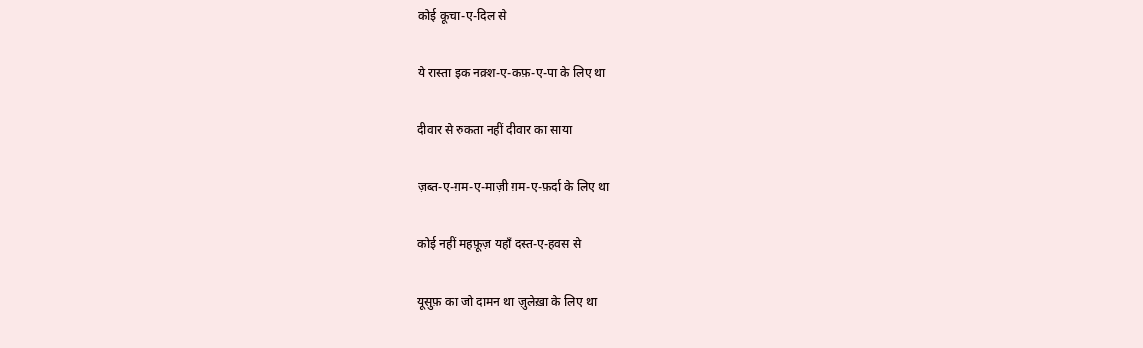कोई कूचा-ए-दिल से

ये रास्ता इक नक़्श-ए-कफ़-ए-पा के लिए था

दीवार से रुकता नहीं दीवार का साया

ज़ब्त-ए-ग़म-ए-माज़ी ग़म-ए-फ़र्दा के लिए था

कोई नहीं महफ़ूज़ यहाँ दस्त-ए-हवस से

यूसुफ़ का जो दामन था ज़ुलेख़ा के लिए था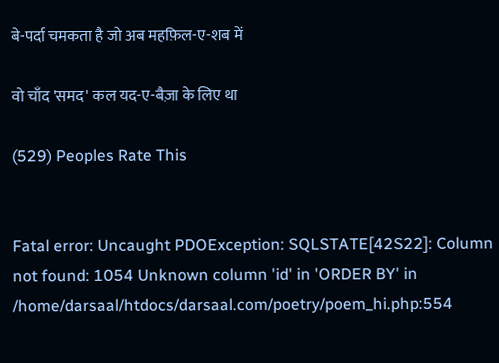बे-पर्दा चमकता है जो अब महफ़िल-ए-शब में

वो चाँद 'समद' कल यद-ए-बैज़ा के लिए था

(529) Peoples Rate This


Fatal error: Uncaught PDOException: SQLSTATE[42S22]: Column not found: 1054 Unknown column 'id' in 'ORDER BY' in /home/darsaal/htdocs/darsaal.com/poetry/poem_hi.php:554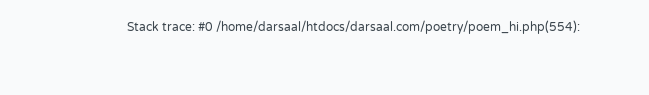Stack trace: #0 /home/darsaal/htdocs/darsaal.com/poetry/poem_hi.php(554):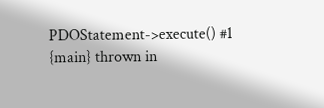PDOStatement->execute() #1 {main} thrown in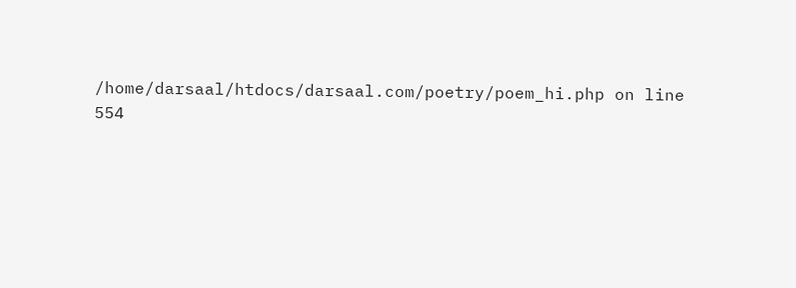/home/darsaal/htdocs/darsaal.com/poetry/poem_hi.php on line 554